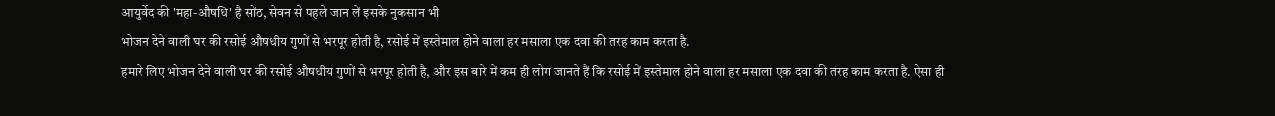आयुर्वेद की 'महा-औषधि' है सोंठ, सेवन से पहले जान लें इसके नुकसान भी
भोजन देने वाली घर की रसोई औषधीय गुणों से भरपूर होती है, रसोई में इस्तेमाल होने वाला हर मसाला एक दवा की तरह काम करता है.
हमारे लिए भोजन देने वाली घर की रसोई औषधीय गुणों से भरपूर होती है, और इस बारे में कम ही लोग जानते हैं कि रसोई में इस्तेमाल होने वाला हर मसाला एक दवा की तरह काम करता है. ऐसा ही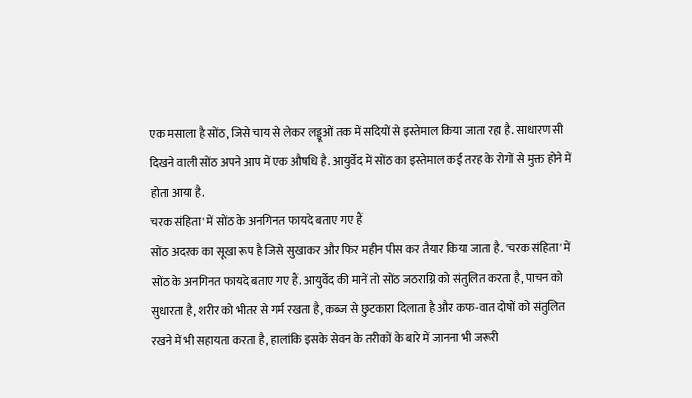एक मसाला है सोंठ, जिसे चाय से लेकर लड्डूओं तक में सदियों से इस्तेमाल किया जाता रहा है. साधारण सी दिखने वाली सोंठ अपने आप में एक औषधि है. आयुर्वेद में सोंठ का इस्तेमाल कई तरह के रोगों से मुक्त होने में होता आया है.
चरक संहिता' में सोंठ के अनगिनत फायदे बताए गए हैं
सोंठ अदरक का सूखा रूप है जिसे सुखाकर और फिर महीन पीस कर तैयार किया जाता है. 'चरक संहिता' में सोंठ के अनगिनत फायदे बताए गए हैं. आयुर्वेद की मानें तो सोंठ जठराग्नि को संतुलित करता है, पाचन को सुधारता है, शरीर को भीतर से गर्म रखता है, कब्ज से छुटकारा दिलाता है और कफ-वात दोषों को संतुलित रखने में भी सहायता करता है, हालांकि इसके सेवन के तरीकों के बारे में जानना भी जरूरी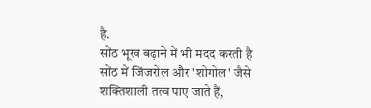है.
सोंठ भूख बढ़ाने में भी मदद करती है
सोंठ में जिंजरोल और 'शोगोल' जैसे शक्तिशाली तत्व पाए जाते हैं,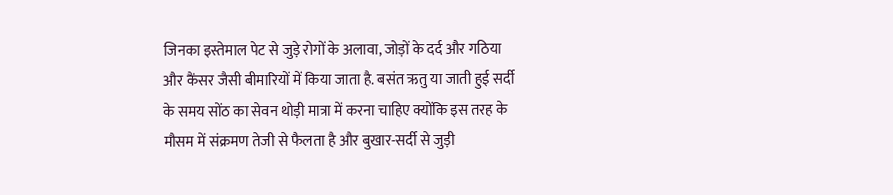जिनका इस्तेमाल पेट से जुड़े रोगों के अलावा, जोड़ों के दर्द और गठिया और कैंसर जैसी बीमारियों में किया जाता है. बसंत ऋतु या जाती हुई सर्दी के समय सोंठ का सेवन थोड़ी मात्रा में करना चाहिए क्योंकि इस तरह के मौसम में संक्रमण तेजी से फैलता है और बुखार-सर्दी से जुड़ी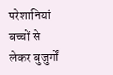परेशानियां बच्चों से लेकर बुजुर्गों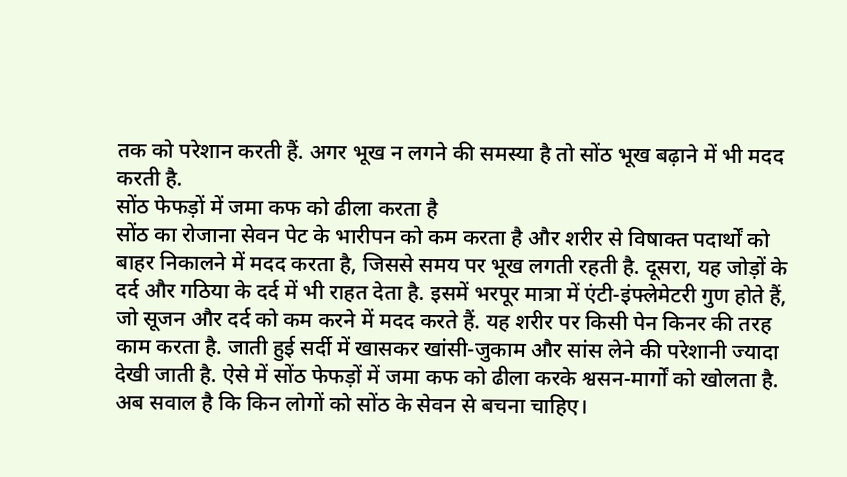तक को परेशान करती हैं. अगर भूख न लगने की समस्या है तो सोंठ भूख बढ़ाने में भी मदद करती है.
सोंठ फेफड़ों में जमा कफ को ढीला करता है
सोंठ का रोजाना सेवन पेट के भारीपन को कम करता है और शरीर से विषाक्त पदार्थों को बाहर निकालने में मदद करता है, जिससे समय पर भूख लगती रहती है. दूसरा, यह जोड़ों के दर्द और गठिया के दर्द में भी राहत देता है. इसमें भरपूर मात्रा में एंटी-इंफ्लेमेटरी गुण होते हैं, जो सूजन और दर्द को कम करने में मदद करते हैं. यह शरीर पर किसी पेन किनर की तरह काम करता है. जाती हुई सर्दी में खासकर खांसी-जुकाम और सांस लेने की परेशानी ज्यादा देखी जाती है. ऐसे में सोंठ फेफड़ों में जमा कफ को ढीला करके श्वसन-मार्गों को खोलता है.
अब सवाल है कि किन लोगों को सोंठ के सेवन से बचना चाहिए।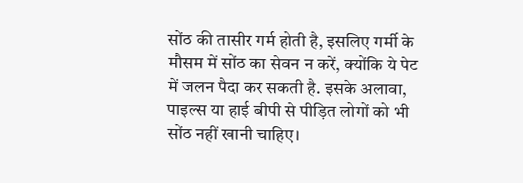सोंठ की तासीर गर्म होती है, इसलिए गर्मी के मौसम में सोंठ का सेवन न करें, क्योंकि ये पेट में जलन पैदा कर सकती है. इसके अलावा, पाइल्स या हाई बीपी से पीड़ित लोगों को भी सोंठ नहीं खानी चाहिए।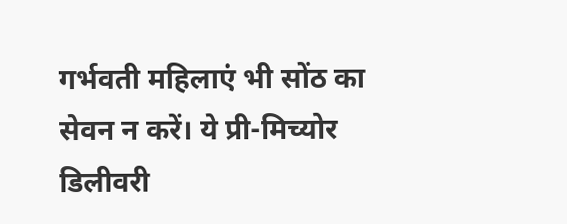गर्भवती महिलाएं भी सोंठ का सेवन न करें। ये प्री-मिच्योर डिलीवरी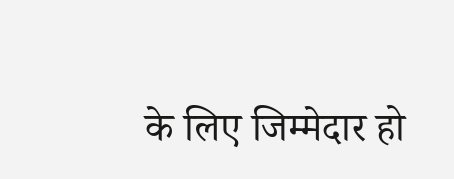के लिए जिम्मेदार हो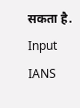सकता है.
Input IANS